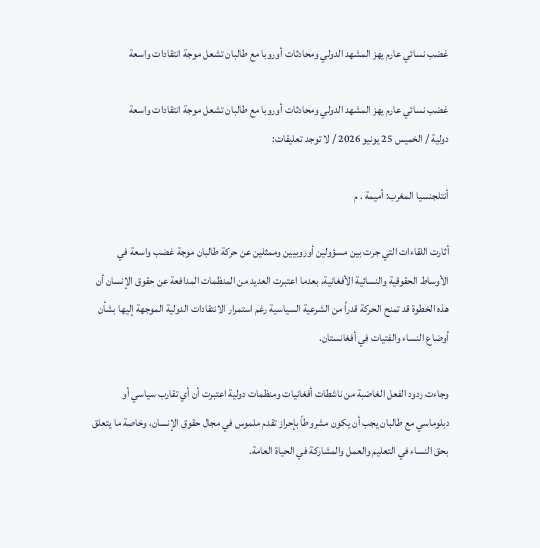غضب نسائي عارم يهز المشهد الدولي ومحادثات أوروبا مع طالبان تشعل موجة انتقادات واسعة

غضب نسائي عارم يهز المشهد الدولي ومحادثات أوروبا مع طالبان تشعل موجة انتقادات واسعة
دولية / الخميس 25 يونيو 2026 / لا توجد تعليقات:

أنتلجنسيا المغرب: أميمة . م

أثارت اللقاءات التي جرت بين مسؤولين أوروبيين وممثلين عن حركة طالبان موجة غضب واسعة في الأوساط الحقوقية والنسائية الأفغانية، بعدما اعتبرت العديد من المنظمات المدافعة عن حقوق الإنسان أن هذه الخطوة قد تمنح الحركة قدراً من الشرعية السياسية رغم استمرار الانتقادات الدولية الموجهة إليها بشأن أوضاع النساء والفتيات في أفغانستان.

وجاءت ردود الفعل الغاضبة من ناشطات أفغانيات ومنظمات دولية اعتبرت أن أي تقارب سياسي أو دبلوماسي مع طالبان يجب أن يكون مشروطاً بإحراز تقدم ملموس في مجال حقوق الإنسان، وخاصة ما يتعلق بحق النساء في التعليم والعمل والمشاركة في الحياة العامة.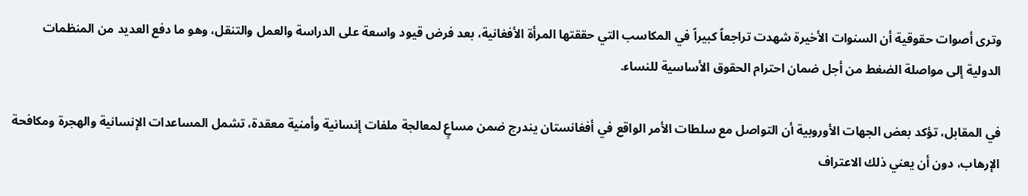وترى أصوات حقوقية أن السنوات الأخيرة شهدت تراجعاً كبيراً في المكاسب التي حققتها المرأة الأفغانية، بعد فرض قيود واسعة على الدراسة والعمل والتنقل، وهو ما دفع العديد من المنظمات الدولية إلى مواصلة الضغط من أجل ضمان احترام الحقوق الأساسية للنساء.

في المقابل، تؤكد بعض الجهات الأوروبية أن التواصل مع سلطات الأمر الواقع في أفغانستان يندرج ضمن مساعٍ لمعالجة ملفات إنسانية وأمنية معقدة، تشمل المساعدات الإنسانية والهجرة ومكافحة الإرهاب، دون أن يعني ذلك الاعتراف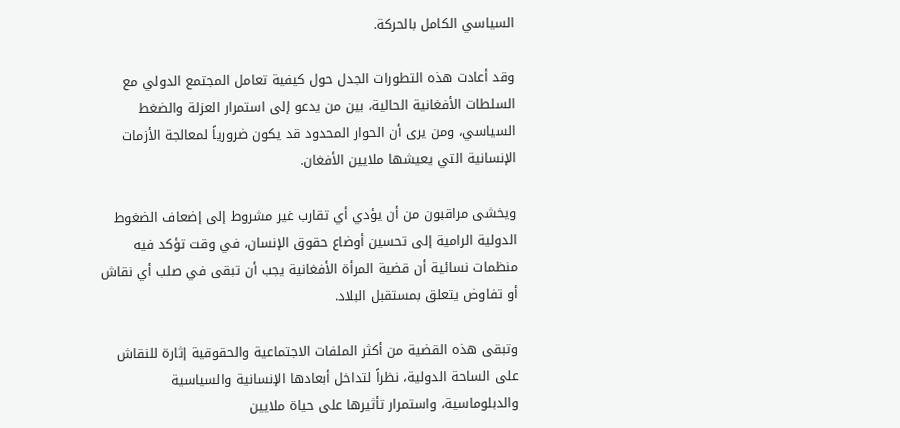السياسي الكامل بالحركة.

وقد أعادت هذه التطورات الجدل حول كيفية تعامل المجتمع الدولي مع السلطات الأفغانية الحالية، بين من يدعو إلى استمرار العزلة والضغط السياسي، ومن يرى أن الحوار المحدود قد يكون ضرورياً لمعالجة الأزمات الإنسانية التي يعيشها ملايين الأفغان.

ويخشى مراقبون من أن يؤدي أي تقارب غير مشروط إلى إضعاف الضغوط الدولية الرامية إلى تحسين أوضاع حقوق الإنسان، في وقت تؤكد فيه منظمات نسائية أن قضية المرأة الأفغانية يجب أن تبقى في صلب أي نقاش أو تفاوض يتعلق بمستقبل البلاد.

وتبقى هذه القضية من أكثر الملفات الاجتماعية والحقوقية إثارة للنقاش على الساحة الدولية، نظراً لتداخل أبعادها الإنسانية والسياسية والدبلوماسية، واستمرار تأثيرها على حياة ملايين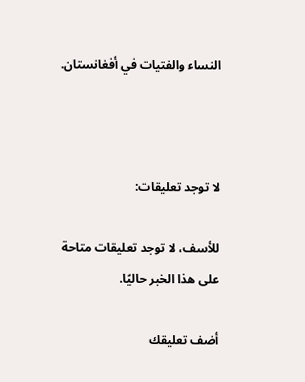النساء والفتيات في أفغانستان.



لا توجد تعليقات:

للأسف، لا توجد تعليقات متاحة على هذا الخبر حاليًا.

أضف تعليقك